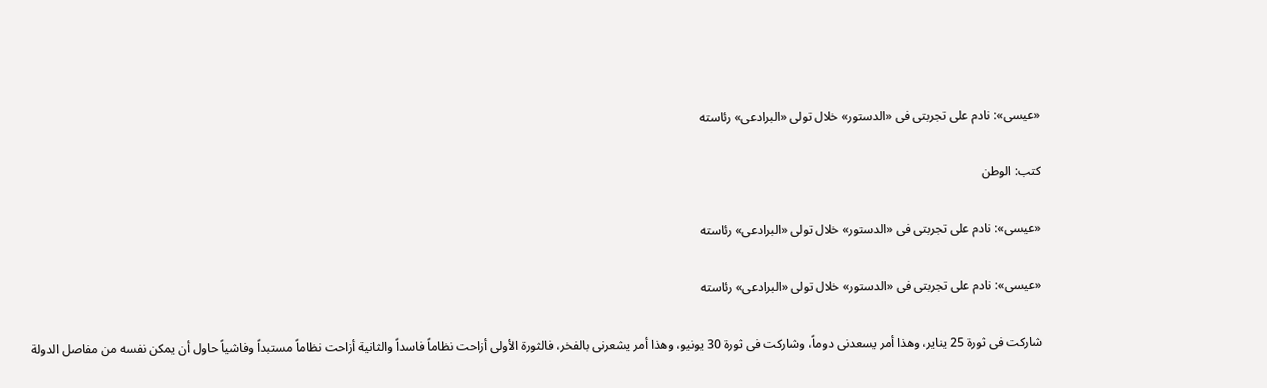«عيسى»: نادم على تجربتى فى «الدستور» خلال تولى «البرادعى» رئاسته

كتب: الوطن

«عيسى»: نادم على تجربتى فى «الدستور» خلال تولى «البرادعى» رئاسته

«عيسى»: نادم على تجربتى فى «الدستور» خلال تولى «البرادعى» رئاسته

شاركت فى ثورة 25 يناير، وهذا أمر يسعدنى دوماً، وشاركت فى ثورة 30 يونيو، وهذا أمر يشعرنى بالفخر، فالثورة الأولى أزاحت نظاماً فاسداً والثانية أزاحت نظاماً مستبداً وفاشياً حاول أن يمكن نفسه من مفاصل الدولة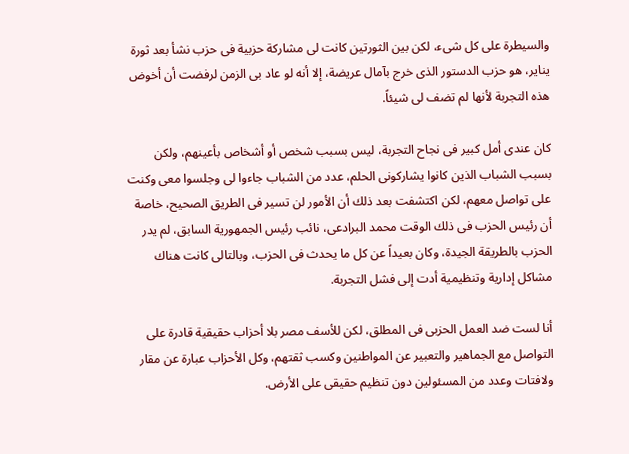والسيطرة على كل شىء، لكن بين الثورتين كانت لى مشاركة حزبية فى حزب نشأ بعد ثورة يناير، هو حزب الدستور الذى خرج بآمال عريضة، إلا أنه لو عاد بى الزمن لرفضت أن أخوض هذه التجربة لأنها لم تضف لى شيئاً.

كان عندى أمل كبير فى نجاح التجربة، ليس بسبب شخص أو أشخاص بأعينهم، ولكن بسبب الشباب الذين كانوا يشاركونى الحلم، عدد من الشباب جاءوا لى وجلسوا معى وكنت على تواصل معهم، لكن اكتشفت بعد ذلك أن الأمور لن تسير فى الطريق الصحيح، خاصة أن رئيس الحزب فى ذلك الوقت محمد البرادعى، نائب رئيس الجمهورية السابق، لم يدر الحزب بالطريقة الجيدة، وكان بعيداً عن كل ما يحدث فى الحزب، وبالتالى كانت هناك مشاكل إدارية وتنظيمية أدت إلى فشل التجربة.

أنا لست ضد العمل الحزبى فى المطلق، لكن للأسف مصر بلا أحزاب حقيقية قادرة على التواصل مع الجماهير والتعبير عن المواطنين وكسب ثقتهم، وكل الأحزاب عبارة عن مقار ولافتات وعدد من المسئولين دون تنظيم حقيقى على الأرض.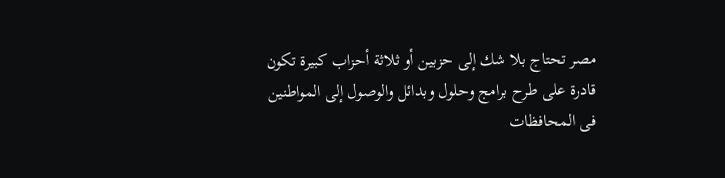مصر تحتاج بلا شك إلى حزبين أو ثلاثة أحزاب كبيرة تكون قادرة على طرح برامج وحلول وبدائل والوصول إلى المواطنين فى المحافظات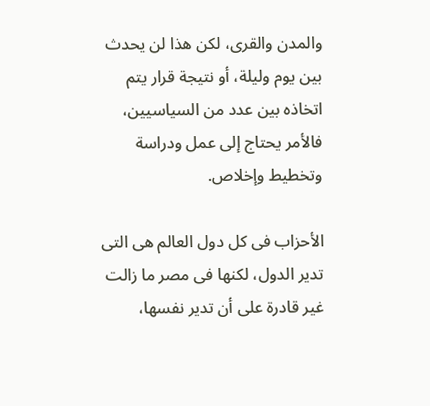والمدن والقرى، لكن هذا لن يحدث بين يوم وليلة، أو نتيجة قرار يتم اتخاذه بين عدد من السياسيين، فالأمر يحتاج إلى عمل ودراسة وتخطيط وإخلاص.

الأحزاب فى كل دول العالم هى التى تدير الدول، لكنها فى مصر ما زالت غير قادرة على أن تدير نفسها،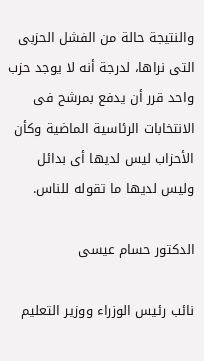والنتيجة حالة من الفشل الحزبى التى نراها، لدرجة أنه لا يوجد حزب واحد قرر أن يدفع بمرشح فى الانتخابات الرئاسية الماضية وكأن الأحزاب ليس لديها أى بدائل وليس لديها ما تقوله للناس.

الدكتور حسام عيسى

نائب رئيس الوزراء ووزير التعليم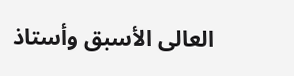العالى الأسبق وأستاذ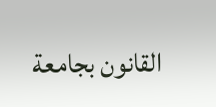القانون بجامعة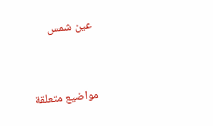عين شمس


مواضيع متعلقة